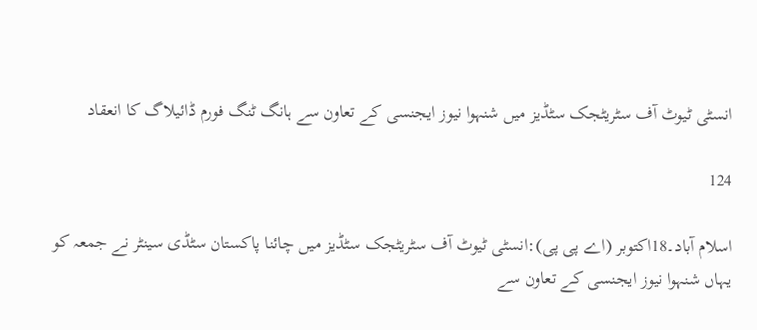انسٹی ٹیوٹ آف سٹریٹجک سٹڈیز میں شنہوا نیوز ایجنسی کے تعاون سے ہانگ ٹنگ فورم ڈائیلاگ کا انعقاد

124

اسلام آباد۔18اکتوبر (اے پی پی):انسٹی ٹیوٹ آف سٹریٹجک سٹڈیز میں چائنا پاکستان سٹڈی سینٹر نے جمعہ کو یہاں شنہوا نیوز ایجنسی کے تعاون سے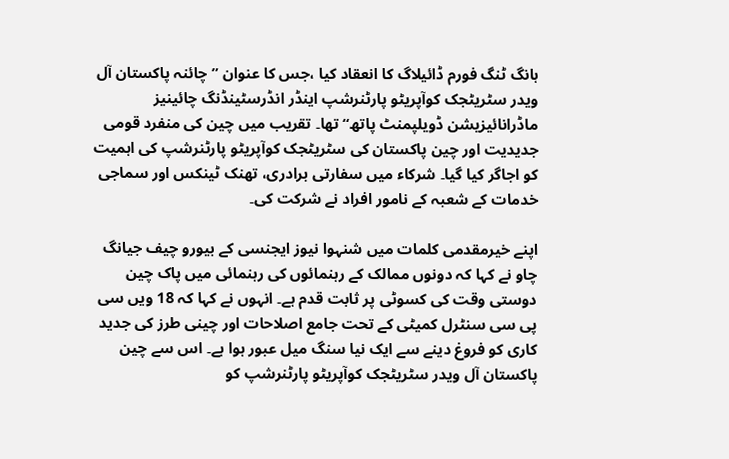ہانگ ٹنگ فورم ڈائیلاگ کا انعقاد کیا ،جس کا عنوان ”چائنہ پاکستان آل ویدر سٹریٹجک کوآپریٹو پارٹنرشپ اینڈر انڈرسٹینڈنگ چائینیز ماڈرانائیزیشن ڈویلپمنٹ پاتھ“ تھا۔ تقریب میں چین کی منفرد قومی جدیدیت اور چین پاکستان کی سٹریٹجک کوآپریٹو پارٹنرشپ کی اہمیت کو اجاگر کیا گیا۔ شرکاء میں سفارتی برادری، تھنک ٹینکس اور سماجی خدمات کے شعبہ کے نامور افراد نے شرکت کی۔

اپنے خیرمقدمی کلمات میں شنہوا نیوز ایجنسی کے بیورو چیف جیانگ چاو نے کہا کہ دونوں ممالک کے رہنمائوں کی رہنمائی میں پاک چین دوستی وقت کی کسوٹی پر ثابت قدم ہے۔ انہوں نے کہا کہ 18 ویں سی پی سی سنٹرل کمیٹی کے تحت جامع اصلاحات اور چینی طرز کی جدید کاری کو فروغ دینے سے ایک نیا سنگ میل عبور ہوا ہے۔ اس سے چین پاکستان آل ویدر سٹریٹجک کوآپریٹو پارٹنرشپ کو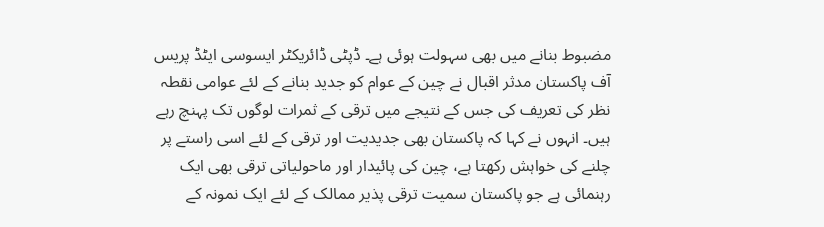مضبوط بنانے میں بھی سہولت ہوئی ہے۔ ڈپٹی ڈائریکٹر ایسوسی ایٹڈ پریس آف پاکستان مدثر اقبال نے چین کے عوام کو جدید بنانے کے لئے عوامی نقطہ نظر کی تعریف کی جس کے نتیجے میں ترقی کے ثمرات لوگوں تک پہنچ رہے ہیں۔ انہوں نے کہا کہ پاکستان بھی جدیدیت اور ترقی کے لئے اسی راستے پر چلنے کی خواہش رکھتا ہے، چین کی پائیدار اور ماحولیاتی ترقی بھی ایک رہنمائی ہے جو پاکستان سمیت ترقی پذیر ممالک کے لئے ایک نمونہ کے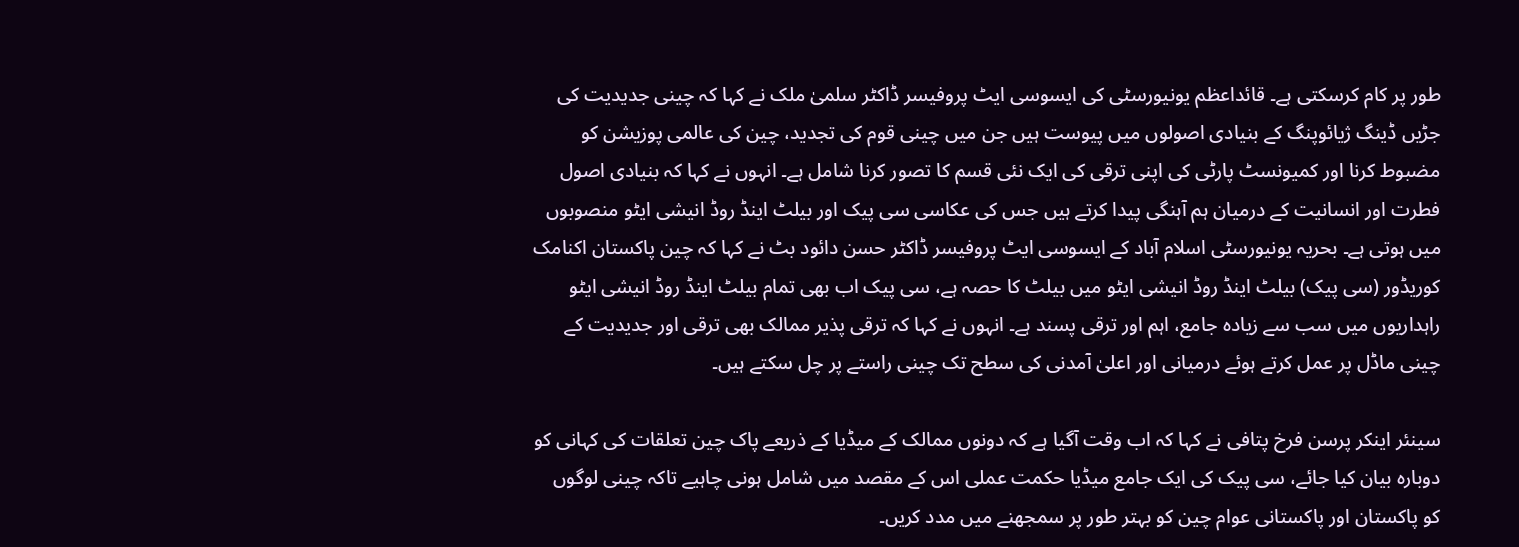طور پر کام کرسکتی ہے۔ قائداعظم یونیورسٹی کی ایسوسی ایٹ پروفیسر ڈاکٹر سلمیٰ ملک نے کہا کہ چینی جدیدیت کی جڑیں ڈینگ ژیائوپنگ کے بنیادی اصولوں میں پیوست ہیں جن میں چینی قوم کی تجدید، چین کی عالمی پوزیشن کو مضبوط کرنا اور کمیونسٹ پارٹی کی اپنی ترقی کی ایک نئی قسم کا تصور کرنا شامل ہے۔ انہوں نے کہا کہ بنیادی اصول فطرت اور انسانیت کے درمیان ہم آہنگی پیدا کرتے ہیں جس کی عکاسی سی پیک اور بیلٹ اینڈ روڈ انیشی ایٹو منصوبوں میں ہوتی ہے۔ بحریہ یونیورسٹی اسلام آباد کے ایسوسی ایٹ پروفیسر ڈاکٹر حسن دائود بٹ نے کہا کہ چین پاکستان اکنامک کوریڈور (سی پیک) بیلٹ اینڈ روڈ انیشی ایٹو میں بیلٹ کا حصہ ہے، سی پیک اب بھی تمام بیلٹ اینڈ روڈ انیشی ایٹو راہداریوں میں سب سے زیادہ جامع، اہم اور ترقی پسند ہے۔ انہوں نے کہا کہ ترقی پذیر ممالک بھی ترقی اور جدیدیت کے چینی ماڈل پر عمل کرتے ہوئے درمیانی اور اعلیٰ آمدنی کی سطح تک چینی راستے پر چل سکتے ہیں۔

سینئر اینکر پرسن فرخ پتافی نے کہا کہ اب وقت آگیا ہے کہ دونوں ممالک کے میڈیا کے ذریعے پاک چین تعلقات کی کہانی کو دوبارہ بیان کیا جائے، سی پیک کی ایک جامع میڈیا حکمت عملی اس کے مقصد میں شامل ہونی چاہیے تاکہ چینی لوگوں کو پاکستان اور پاکستانی عوام چین کو بہتر طور پر سمجھنے میں مدد کریں۔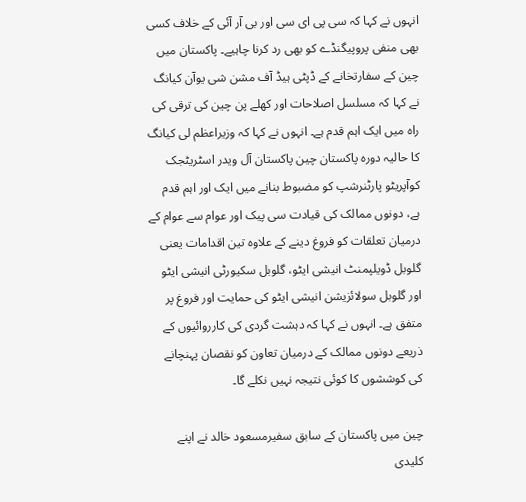انہوں نے کہا کہ سی پی ای سی اور بی آر آئی کے خلاف کسی بھی منفی پروپیگنڈے کو بھی رد کرنا چاہیے۔ پاکستان میں چین کے سفارتخانے کے ڈپٹی ہیڈ آف مشن شی یوآن کیانگ نے کہا کہ مسلسل اصلاحات اور کھلے پن چین کی ترقی کی راہ میں ایک اہم قدم ہے۔ انہوں نے کہا کہ وزیراعظم لی کیانگ کا حالیہ دورہ پاکستان چین پاکستان آل ویدر اسٹریٹجک کوآپریٹو پارٹنرشپ کو مضبوط بنانے میں ایک اور اہم قدم ہے، دونوں ممالک کی قیادت سی پیک اور عوام سے عوام کے درمیان تعلقات کو فروغ دینے کے علاوہ تین اقدامات یعنی گلوبل ڈویلپمنٹ انیشی ایٹو، گلوبل سکیورٹی انیشی ایٹو اور گلوبل سولائزیشن انیشی ایٹو کی حمایت اور فروغ پر متفق ہے۔ انہوں نے کہا کہ دہشت گردی کی کارروائیوں کے ذریعے دونوں ممالک کے درمیان تعاون کو نقصان پہنچانے کی کوششوں کا کوئی نتیجہ نہیں نکلے گا۔

چین میں پاکستان کے سابق سفیرمسعود خالد نے اپنے کلیدی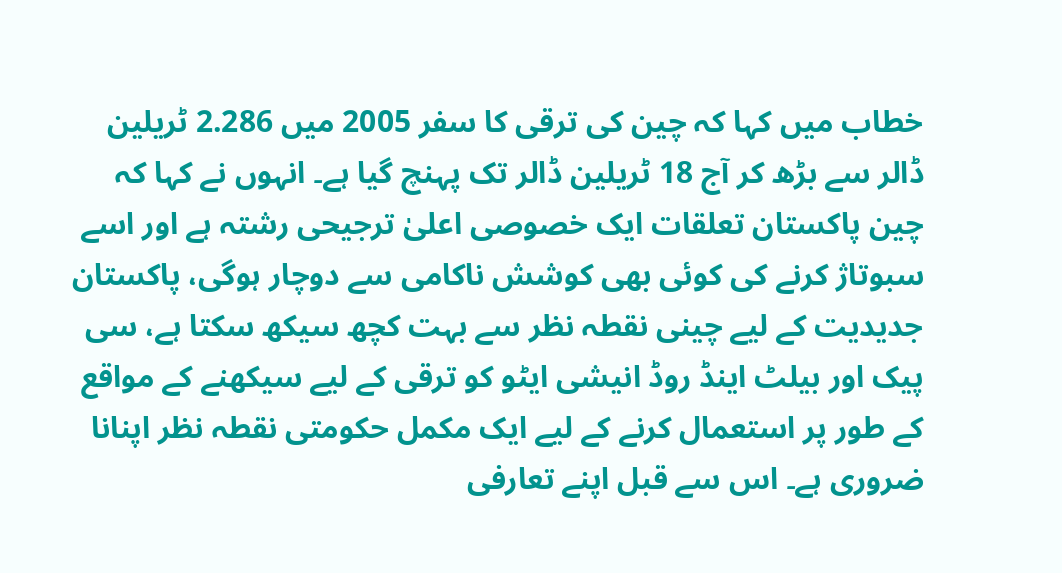خطاب میں کہا کہ چین کی ترقی کا سفر 2005 میں 2.286 ٹریلین ڈالر سے بڑھ کر آج 18 ٹریلین ڈالر تک پہنچ گیا ہے۔ انہوں نے کہا کہ چین پاکستان تعلقات ایک خصوصی اعلیٰ ترجیحی رشتہ ہے اور اسے سبوتاژ کرنے کی کوئی بھی کوشش ناکامی سے دوچار ہوگی، پاکستان جدیدیت کے لیے چینی نقطہ نظر سے بہت کچھ سیکھ سکتا ہے، سی پیک اور بیلٹ اینڈ روڈ انیشی ایٹو کو ترقی کے لیے سیکھنے کے مواقع کے طور پر استعمال کرنے کے لیے ایک مکمل حکومتی نقطہ نظر اپنانا ضروری ہے۔ اس سے قبل اپنے تعارفی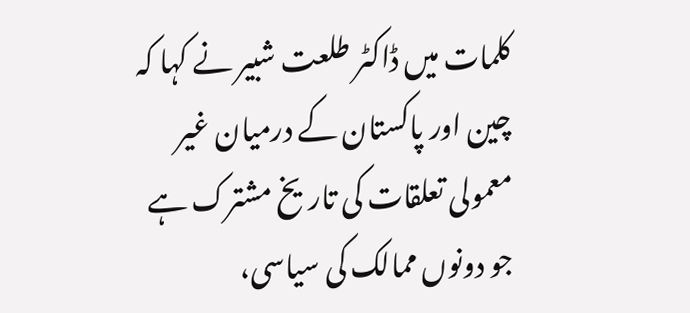کلمات میں ڈاکٹر طلعت شبیر نے کہا کہ چین اور پاکستان کے درمیان غیر معمولی تعلقات کی تاریخ مشترک ہے جو دونوں ممالک کی سیاسی،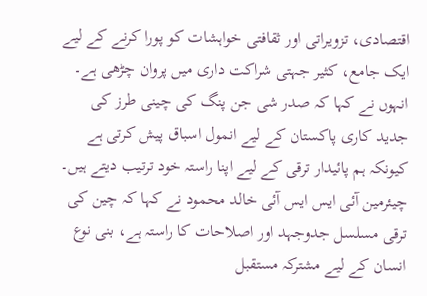اقتصادی، تزویراتی اور ثقافتی خواہشات کو پورا کرنے کے لیے ایک جامع، کثیر جہتی شراکت داری میں پروان چڑھی ہے۔ انہوں نے کہا کہ صدر شی جن پنگ کی چینی طرز کی جدید کاری پاکستان کے لیے انمول اسباق پیش کرتی ہے کیونکہ ہم پائیدار ترقی کے لیے اپنا راستہ خود ترتیب دیتے ہیں۔ چیئرمین آئی ایس ایس آئی خالد محمود نے کہا کہ چین کی ترقی مسلسل جدوجہد اور اصلاحات کا راستہ ہے، بنی نوع انسان کے لیے مشترکہ مستقبل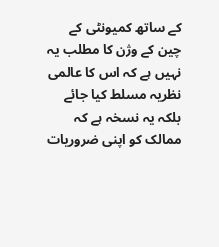کے ساتھ کمیونٹی کے چین کے وژن کا مطلب یہ نہیں ہے کہ اس کا عالمی نظریہ مسلط کیا جائے بلکہ یہ نسخہ ہے کہ ممالک کو اپنی ضروریات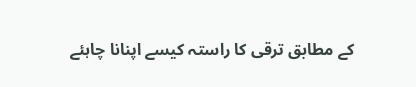کے مطابق ترقی کا راستہ کیسے اپنانا چاہئے